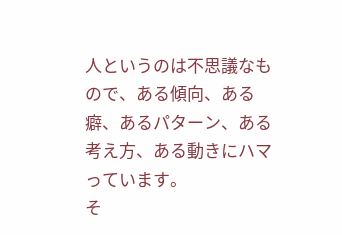人というのは不思議なもので、ある傾向、ある癖、あるパターン、ある考え方、ある動きにハマっています。
そ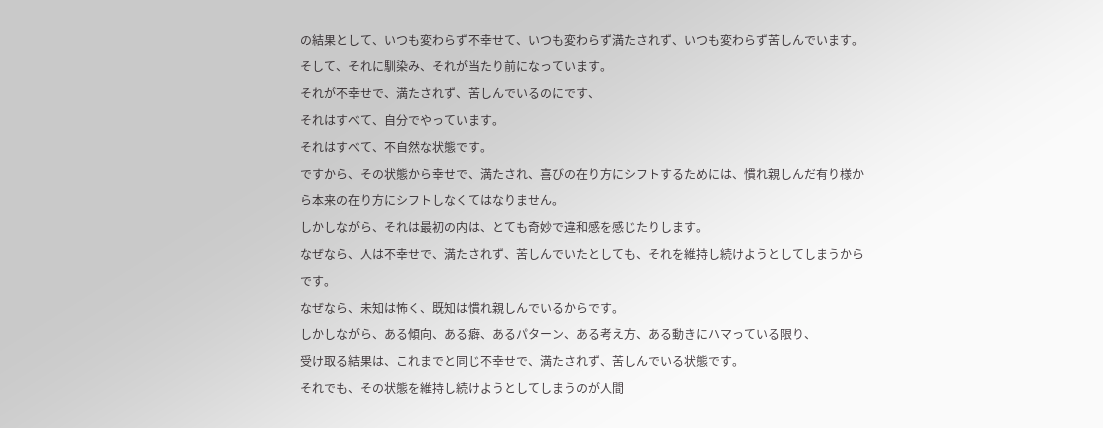の結果として、いつも変わらず不幸せて、いつも変わらず満たされず、いつも変わらず苦しんでいます。
そして、それに馴染み、それが当たり前になっています。
それが不幸せで、満たされず、苦しんでいるのにです、
それはすべて、自分でやっています。
それはすべて、不自然な状態です。
ですから、その状態から幸せで、満たされ、喜びの在り方にシフトするためには、慣れ親しんだ有り様から本来の在り方にシフトしなくてはなりません。
しかしながら、それは最初の内は、とても奇妙で違和感を感じたりします。
なぜなら、人は不幸せで、満たされず、苦しんでいたとしても、それを維持し続けようとしてしまうからです。
なぜなら、未知は怖く、既知は慣れ親しんでいるからです。
しかしながら、ある傾向、ある癖、あるパターン、ある考え方、ある動きにハマっている限り、
受け取る結果は、これまでと同じ不幸せで、満たされず、苦しんでいる状態です。
それでも、その状態を維持し続けようとしてしまうのが人間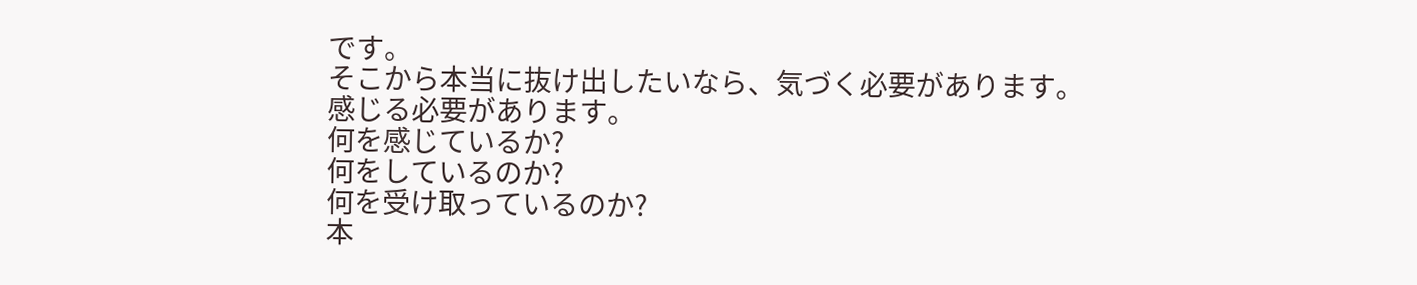です。
そこから本当に抜け出したいなら、気づく必要があります。
感じる必要があります。
何を感じているか?
何をしているのか?
何を受け取っているのか?
本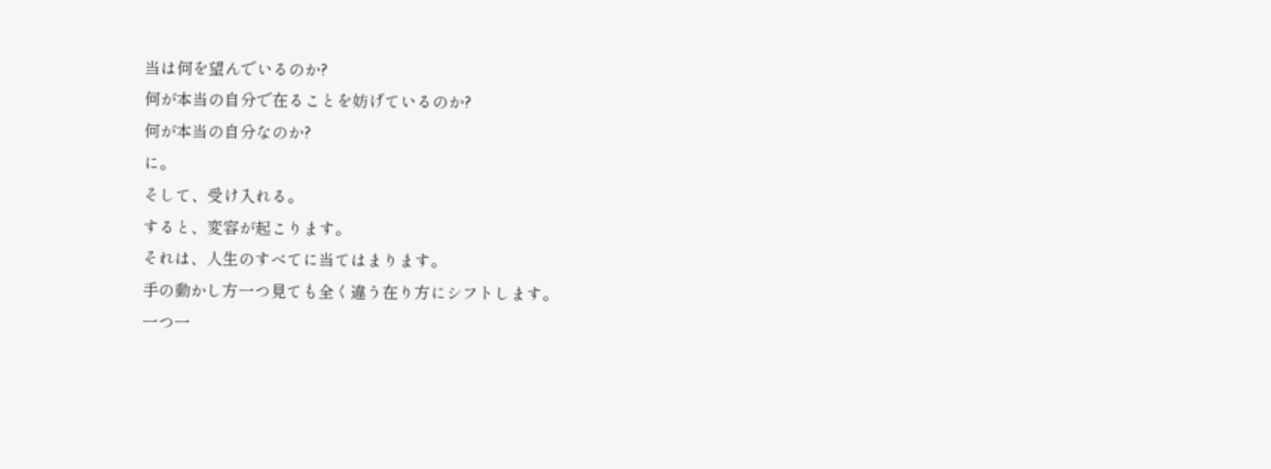当は何を望んでいるのか?
何が本当の自分で在ることを妨げているのか?
何が本当の自分なのか?
に。
そして、受け入れる。
すると、変容が起こります。
それは、人生のすべてに当てはまります。
手の動かし方一つ見ても全く違う在り方にシフトします。
一つ一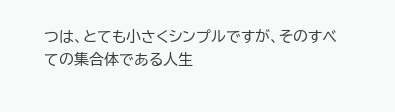つは、とても小さくシンプルですが、そのすべての集合体である人生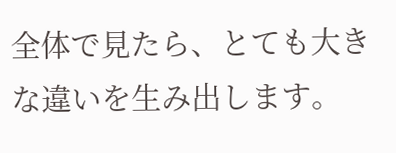全体で見たら、とても大きな違いを生み出します。